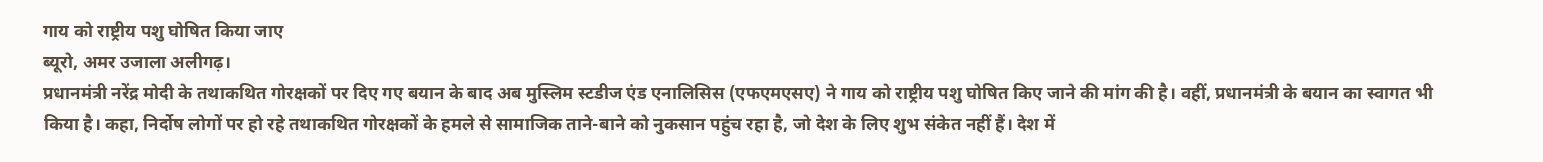गाय को राष्ट्रीय पशु घोषित किया जाए
ब्यूरो, अमर उजाला अलीगढ़।
प्रधानमंत्री नरेंद्र मोदी के तथाकथित गोरक्षकों पर दिए गए बयान के बाद अब मुस्लिम स्टडीज एंड एनालिसिस (एफएमएसए) ने गाय को राष्ट्रीय पशु घोषित किए जाने की मांग की है। वहीं, प्रधानमंत्री के बयान का स्वागत भी किया है। कहा, निर्दोष लोगों पर हो रहे तथाकथित गोरक्षकों के हमले से सामाजिक ताने-बाने को नुकसान पहुंच रहा है, जो देश के लिए शुभ संकेत नहीं हैं। देश में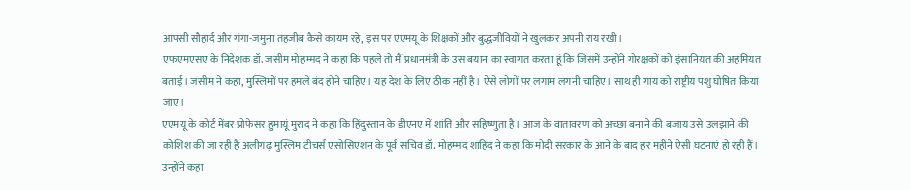आपसी सौहार्द और गंगा-जमुना तहजीब कैसे कायम रहे, इस पर एएमयू के शिक्षकों और बुद्धजीवियों ने खुलकर अपनी राय रखी।
एफएमएसए के निदेशक डॉ. जसीम मोहम्मद ने कहा कि पहले तो मैं प्रधानमंत्री के उस बयान का स्वागत करता हूं कि जिसमें उन्होंने गोरक्षकों को इंसानियत की अहमियत बताई। जसीम ने कहा, मुस्लिमों पर हमले बंद होने चाहिए। यह देश के लिए ठीक नहीं है। ऐसे लोगों पर लगाम लगनी चाहिए। साथ ही गाय को राष्ट्रीय पशु घोषित किया जाए।
एएमयू के कोर्ट मेंबर प्रोफेसर हुमायूं मुराद ने कहा कि हिंदुस्तान के डीएनए में शांति और सहिष्णुता है। आज के वातावरण को अच्छा बनाने की बजाय उसे उलझाने की कोशिश की जा रही है अलीगढ़ मुस्लिम टीचर्स एसोसिएशन के पूर्व सचिव डॉ. मोहम्मद शाहिद ने कहा कि मोदी सरकार के आने के बाद हर महीने ऐसी घटनाएं हो रही हैं। उन्होंने कहा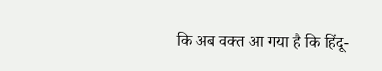कि अब वक्त आ गया है कि हिंदू-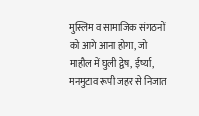मुस्लिम व सामाजिक संगठनों को आगे आना होगा, जो माहौल में घुली द्वेष, ईर्ष्या, मनमुटाव रूपी जहर से निजात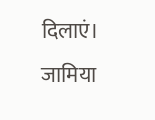दिलाएं।
जामिया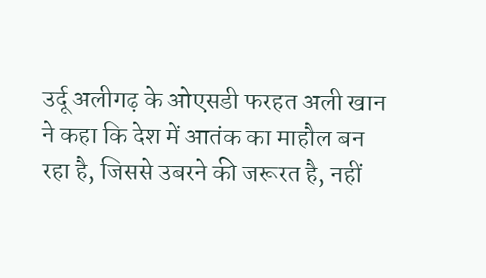उर्दू अलीगढ़ के ओएसडी फरहत अली खान ने कहा कि देश में आतंक का माहौल बन रहा है, जिससे उबरने की जरूरत है, नहीं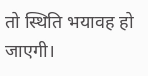तो स्थिति भयावह हो जाएगी।